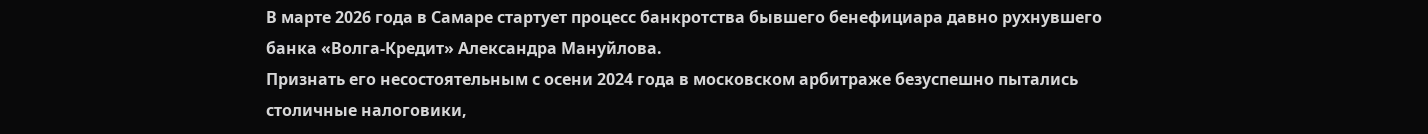В марте 2026 года в Самаре стартует процесс банкротства бывшего бенефициара давно рухнувшего банка «Волга-Кредит» Александра Мануйлова.
Признать его несостоятельным с осени 2024 года в московском арбитраже безуспешно пытались столичные налоговики,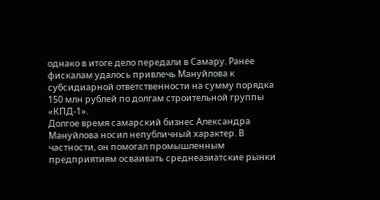однако в итоге дело передали в Самару. Ранее фискалам удалось привлечь Мануйлова к субсидиарной ответственности на сумму порядка 150 млн рублей по долгам строительной группы «КПД-1».
Долгое время самарский бизнес Александра Мануйлова носил непубличный характер. В частности, он помогал промышленным предприятиям осваивать среднеазиатские рынки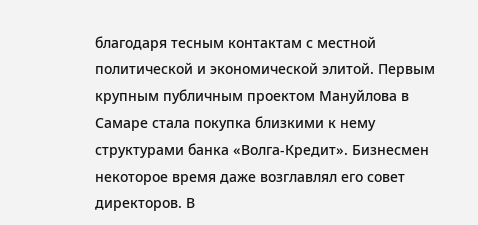благодаря тесным контактам с местной политической и экономической элитой. Первым крупным публичным проектом Мануйлова в Самаре стала покупка близкими к нему структурами банка «Волга-Кредит». Бизнесмен некоторое время даже возглавлял его совет директоров. В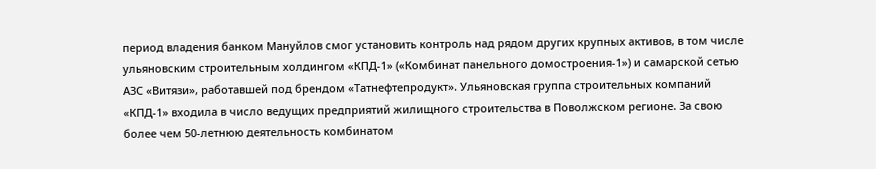период владения банком Мануйлов смог установить контроль над рядом других крупных активов, в том числе ульяновским строительным холдингом «КПД-1» («Комбинат панельного домостроения-1») и самарской сетью АЗС «Витязи», работавшей под брендом «Татнефтепродукт». Ульяновская группа строительных компаний «КПД-1» входила в число ведущих предприятий жилищного строительства в Поволжском регионе. За свою более чем 50-летнюю деятельность комбинатом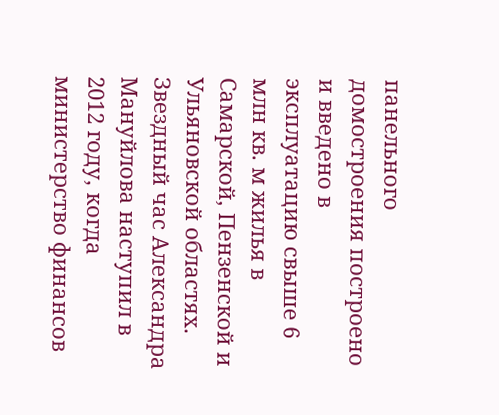панельного домостроения построено и введено в эксплуатацию свыше 6 млн кв. м жилья в Самарской, Пензенской и Ульяновской областях.
Звездный час Александра Мануйлова наступил в 2012 году, когда министерство финансов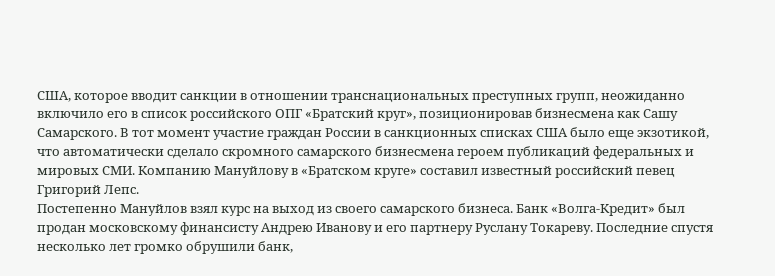США, которое вводит санкции в отношении транснациональных преступных групп, неожиданно включило его в список российского ОПГ «Братский круг», позиционировав бизнесмена как Сашу Самарского. В тот момент участие граждан России в санкционных списках США было еще экзотикой, что автоматически сделало скромного самарского бизнесмена героем публикаций федеральных и мировых СМИ. Компанию Мануйлову в «Братском круге» составил известный российский певец Григорий Лепс.
Постепенно Мануйлов взял курс на выход из своего самарского бизнеса. Банк «Волга-Кредит» был продан московскому финансисту Андрею Иванову и его партнеру Руслану Токареву. Последние спустя несколько лет громко обрушили банк,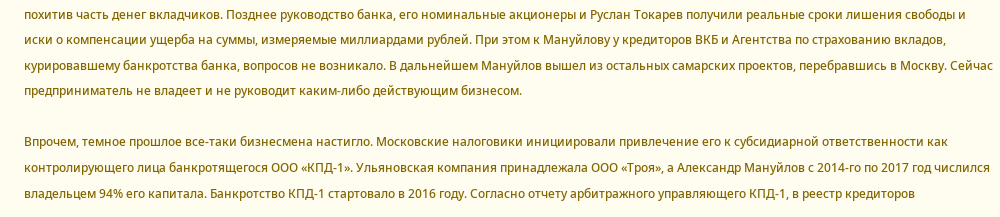похитив часть денег вкладчиков. Позднее руководство банка, его номинальные акционеры и Руслан Токарев получили реальные сроки лишения свободы и иски о компенсации ущерба на суммы, измеряемые миллиардами рублей. При этом к Мануйлову у кредиторов ВКБ и Агентства по страхованию вкладов, курировавшему банкротства банка, вопросов не возникало. В дальнейшем Мануйлов вышел из остальных самарских проектов, перебравшись в Москву. Сейчас предприниматель не владеет и не руководит каким-либо действующим бизнесом.

Впрочем, темное прошлое все-таки бизнесмена настигло. Московские налоговики инициировали привлечение его к субсидиарной ответственности как контролирующего лица банкротящегося ООО «КПД-1». Ульяновская компания принадлежала ООО «Троя», а Александр Мануйлов с 2014-го по 2017 год числился владельцем 94% его капитала. Банкротство КПД-1 стартовало в 2016 году. Согласно отчету арбитражного управляющего КПД-1, в реестр кредиторов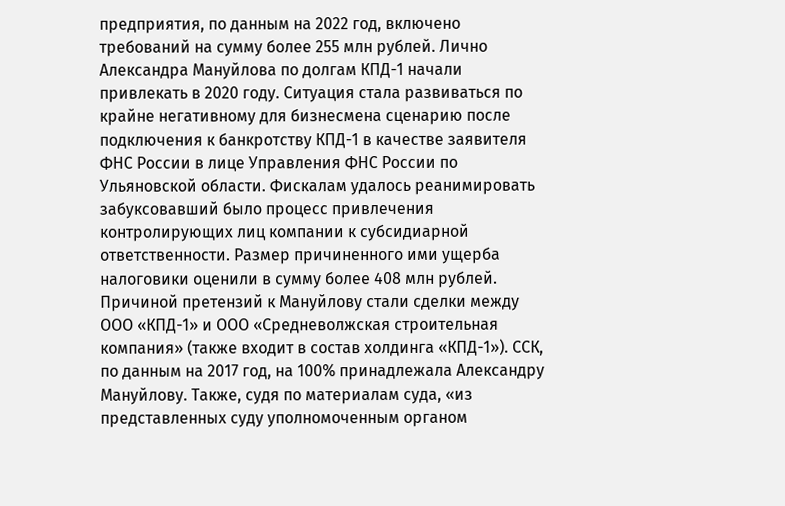предприятия, по данным на 2022 год, включено требований на сумму более 255 млн рублей. Лично Александра Мануйлова по долгам КПД-1 начали привлекать в 2020 году. Ситуация стала развиваться по крайне негативному для бизнесмена сценарию после подключения к банкротству КПД-1 в качестве заявителя ФНС России в лице Управления ФНС России по Ульяновской области. Фискалам удалось реанимировать забуксовавший было процесс привлечения контролирующих лиц компании к субсидиарной ответственности. Размер причиненного ими ущерба налоговики оценили в сумму более 408 млн рублей. Причиной претензий к Мануйлову стали сделки между ООО «КПД-1» и ООО «Средневолжская строительная компания» (также входит в состав холдинга «КПД-1»). ССК, по данным на 2017 год, на 100% принадлежала Александру Мануйлову. Также, судя по материалам суда, «из представленных суду уполномоченным органом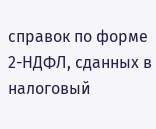справок по форме 2-НДФЛ, сданных в налоговый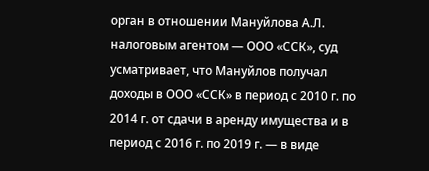орган в отношении Мануйлова А.Л. налоговым агентом — ООО «ССК», суд усматривает, что Мануйлов получал доходы в ООО «ССК» в период с 2010 г. по 2014 г. от сдачи в аренду имущества и в период с 2016 г. по 2019 г. — в виде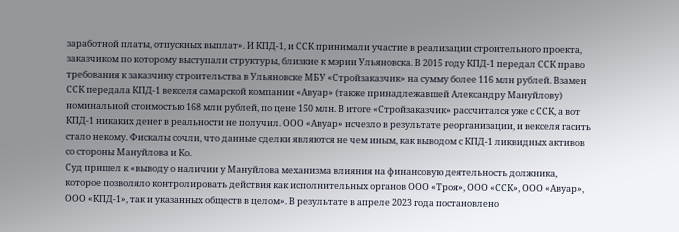заработной платы, отпускных выплат». И КПД-1, и ССК принимали участие в реализации строительного проекта, заказчиком по которому выступали структуры, близкие к мэрии Ульяновска. В 2015 году КПД-1 передал ССК право требования к заказчику строительства в Ульяновске МБУ «Стройзаказчик» на сумму более 116 млн рублей. Взамен ССК передала КПД-1 векселя самарской компании «Авуар» (также принадлежавшей Александру Мануйлову) номинальной стоимостью 168 млн рублей, по цене 150 млн. В итоге «Стройзаказчик» рассчитался уже с ССК, а вот КПД-1 никаких денег в реальности не получил. ООО «Авуар» исчезло в результате реорганизации, и векселя гасить стало некому. Фискалы сочли, что данные сделки являются не чем иным, как выводом с КПД-1 ликвидных активов со стороны Мануйлова и Ко.
Суд пришел к «выводу о наличии у Мануйлова механизма влияния на финансовую деятельность должника, которое позволяло контролировать действия как исполнительных органов ООО «Троя», ООО «ССК», ООО «Авуар», ООО «КПД-1», так и указанных обществ в целом». В результате в апреле 2023 года постановлено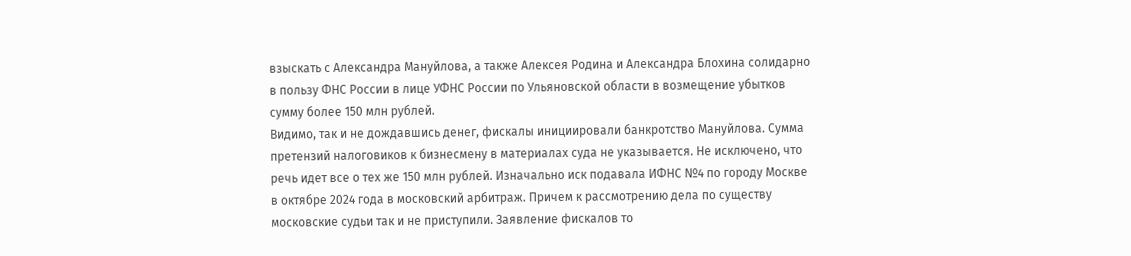взыскать с Александра Мануйлова, а также Алексея Родина и Александра Блохина солидарно в пользу ФНС России в лице УФНС России по Ульяновской области в возмещение убытков сумму более 150 млн рублей.
Видимо, так и не дождавшись денег, фискалы инициировали банкротство Мануйлова. Сумма претензий налоговиков к бизнесмену в материалах суда не указывается. Не исключено, что речь идет все о тех же 150 млн рублей. Изначально иск подавала ИФНС №4 по городу Москве в октябре 2024 года в московский арбитраж. Причем к рассмотрению дела по существу московские судьи так и не приступили. Заявление фискалов то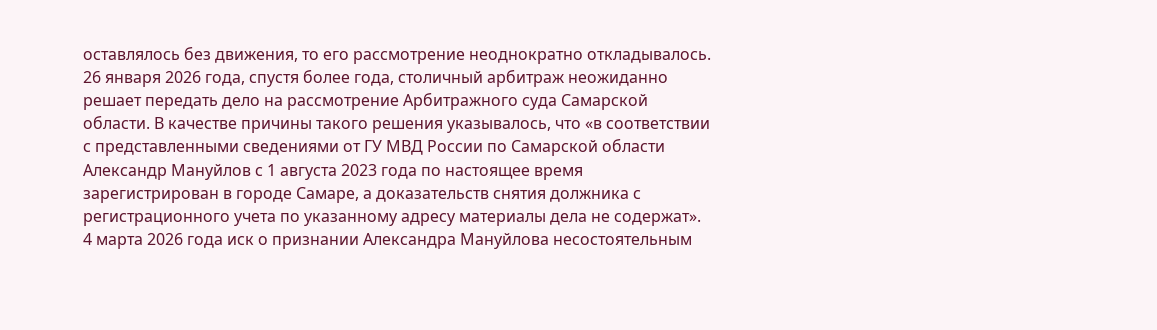оставлялось без движения, то его рассмотрение неоднократно откладывалось. 26 января 2026 года, спустя более года, столичный арбитраж неожиданно решает передать дело на рассмотрение Арбитражного суда Самарской области. В качестве причины такого решения указывалось, что «в соответствии с представленными сведениями от ГУ МВД России по Самарской области Александр Мануйлов с 1 августа 2023 года по настоящее время зарегистрирован в городе Самаре, а доказательств снятия должника с регистрационного учета по указанному адресу материалы дела не содержат».
4 марта 2026 года иск о признании Александра Мануйлова несостоятельным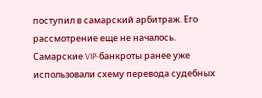поступил в самарский арбитраж. Его рассмотрение еще не началось.
Самарские VIP-банкроты ранее уже использовали схему перевода судебных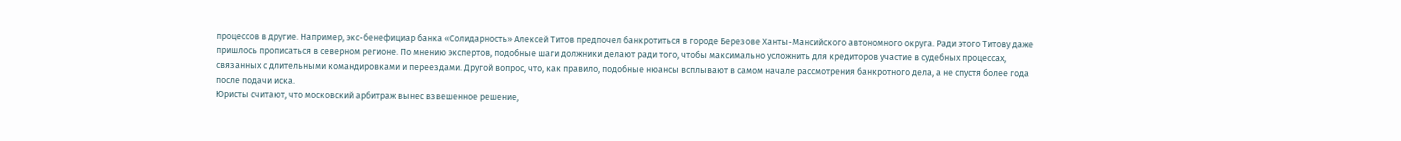процессов в другие. Например, экс-бенефициар банка «Солидарность» Алексей Титов предпочел банкротиться в городе Березове Ханты-Мансийского автономного округа. Ради этого Титову даже пришлось прописаться в северном регионе. По мнению экспертов, подобные шаги должники делают ради того, чтобы максимально усложнить для кредиторов участие в судебных процессах, связанных с длительными командировками и переездами. Другой вопрос, что, как правило, подобные нюансы всплывают в самом начале рассмотрения банкротного дела, а не спустя более года после подачи иска.
Юристы считают, что московский арбитраж вынес взвешенное решение,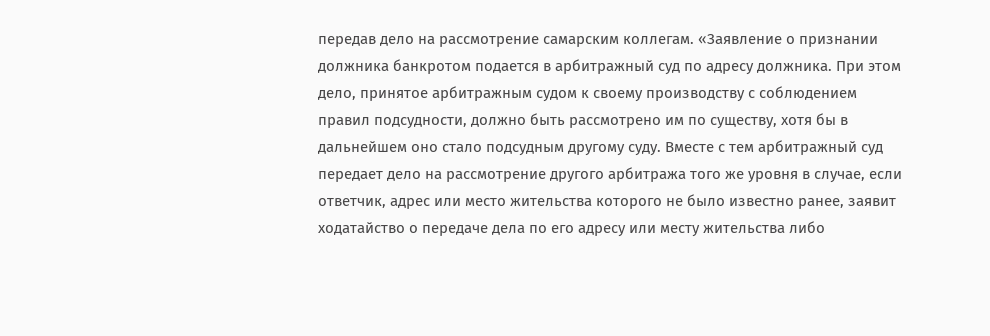передав дело на рассмотрение самарским коллегам. «Заявление о признании должника банкротом подается в арбитражный суд по адресу должника. При этом дело, принятое арбитражным судом к своему производству с соблюдением правил подсудности, должно быть рассмотрено им по существу, хотя бы в дальнейшем оно стало подсудным другому суду. Вместе с тем арбитражный суд передает дело на рассмотрение другого арбитража того же уровня в случае, если ответчик, адрес или место жительства которого не было известно ранее, заявит ходатайство о передаче дела по его адресу или месту жительства либо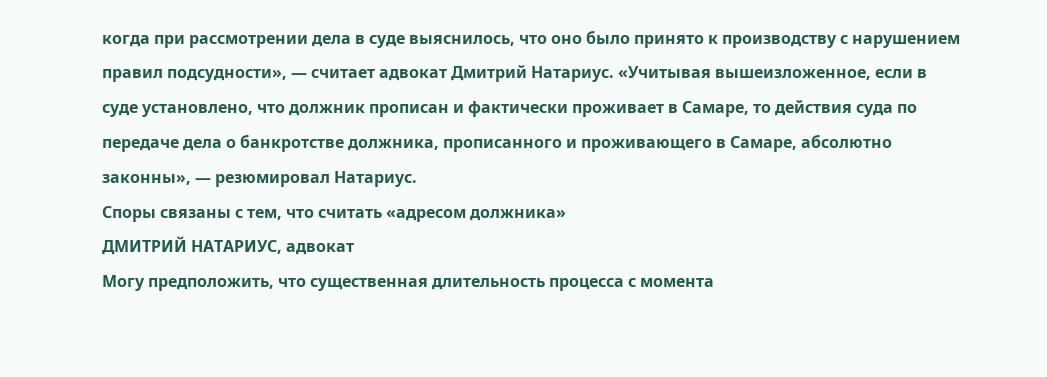когда при рассмотрении дела в суде выяснилось, что оно было принято к производству с нарушением правил подсудности», — считает адвокат Дмитрий Натариус. «Учитывая вышеизложенное, если в суде установлено, что должник прописан и фактически проживает в Самаре, то действия суда по передаче дела о банкротстве должника, прописанного и проживающего в Самаре, абсолютно законны», — резюмировал Натариус.
Споры связаны с тем, что считать «адресом должника»
ДМИТРИЙ НАТАРИУС, адвокат
Могу предположить, что существенная длительность процесса с момента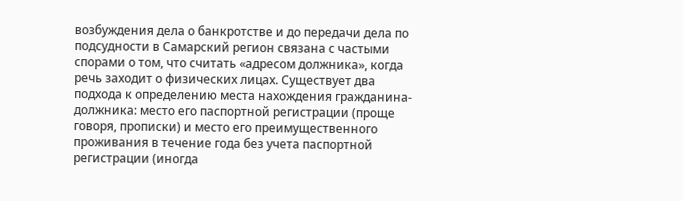возбуждения дела о банкротстве и до передачи дела по подсудности в Самарский регион связана с частыми спорами о том, что считать «адресом должника», когда речь заходит о физических лицах. Существует два подхода к определению места нахождения гражданина-должника: место его паспортной регистрации (проще говоря, прописки) и место его преимущественного проживания в течение года без учета паспортной регистрации (иногда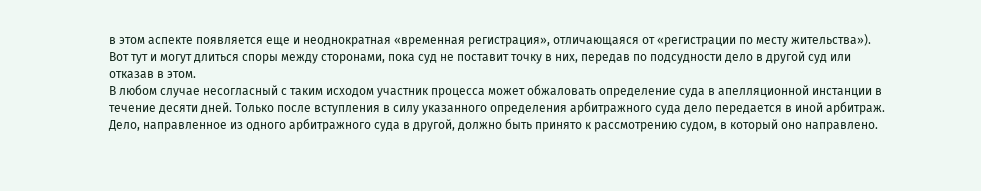в этом аспекте появляется еще и неоднократная «временная регистрация», отличающаяся от «регистрации по месту жительства»). Вот тут и могут длиться споры между сторонами, пока суд не поставит точку в них, передав по подсудности дело в другой суд или отказав в этом.
В любом случае несогласный с таким исходом участник процесса может обжаловать определение суда в апелляционной инстанции в течение десяти дней. Только после вступления в силу указанного определения арбитражного суда дело передается в иной арбитраж. Дело, направленное из одного арбитражного суда в другой, должно быть принято к рассмотрению судом, в который оно направлено.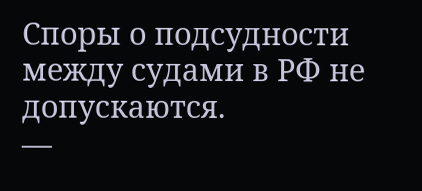Споры о подсудности между судами в РФ не допускаются.
—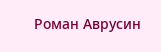Роман Аврусин